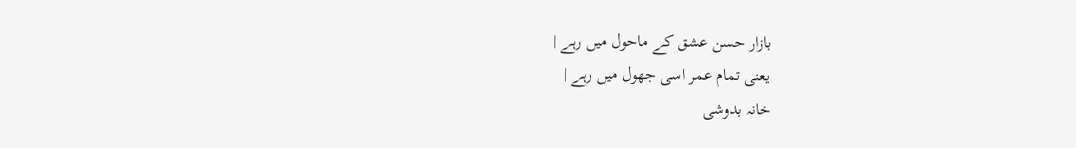بازار حسن عشق کے ماحول میں رہے |
یعنی تمام عمر اسی جھول میں رہے |
خانہ بدوشی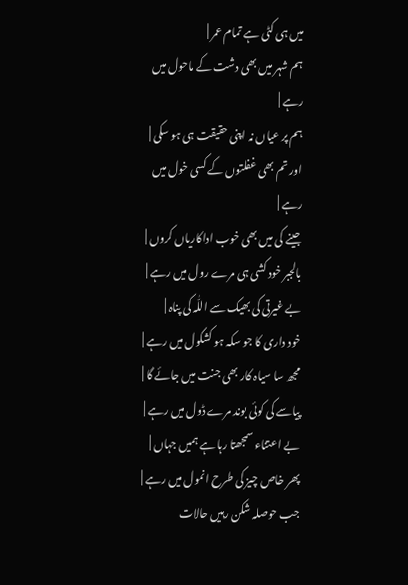میں ہی کٹی ہے تمام عمر |
ہم شہر میں بھی دشت کے ماحول میں رہے |
ہم پر عیاں نہ اپنی حقیقت ہی ہو سکی |
اور تم بھی غفلتوں کے کسی خول میں رہے |
جینے کی میں بھی خوب اداکاریاں کروں |
بالجبر خود کشی ہی مرے رول میں رہے |
بے غیرتی کی بھیک سے اللّٰہ کی پناہ |
خود داری کا جو سکہ ہو کشکول میں رہے |
مجھ سا سیاہ کار بھی جنت میں جائے گا |
پیاسے کی کوئی بوند مرے ڈول میں رہے |
بے اعتناء سمجھتا رہا ہے ہمیں جہاں |
پھر خاص چیز کی طرح انمول میں رہے |
جب حوصلہ شکن رہیں حالات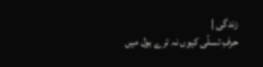زندگی |
حرفِ تسلّی کیوں نہ ترے بول میں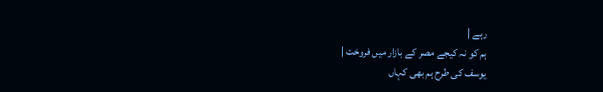رہے |
ہم کو نہ کیجے مصر کے بازار میں فروخت |
یوسف کی طرح ہم بھی کہاں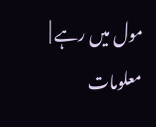مول میں رہے |
معلومات